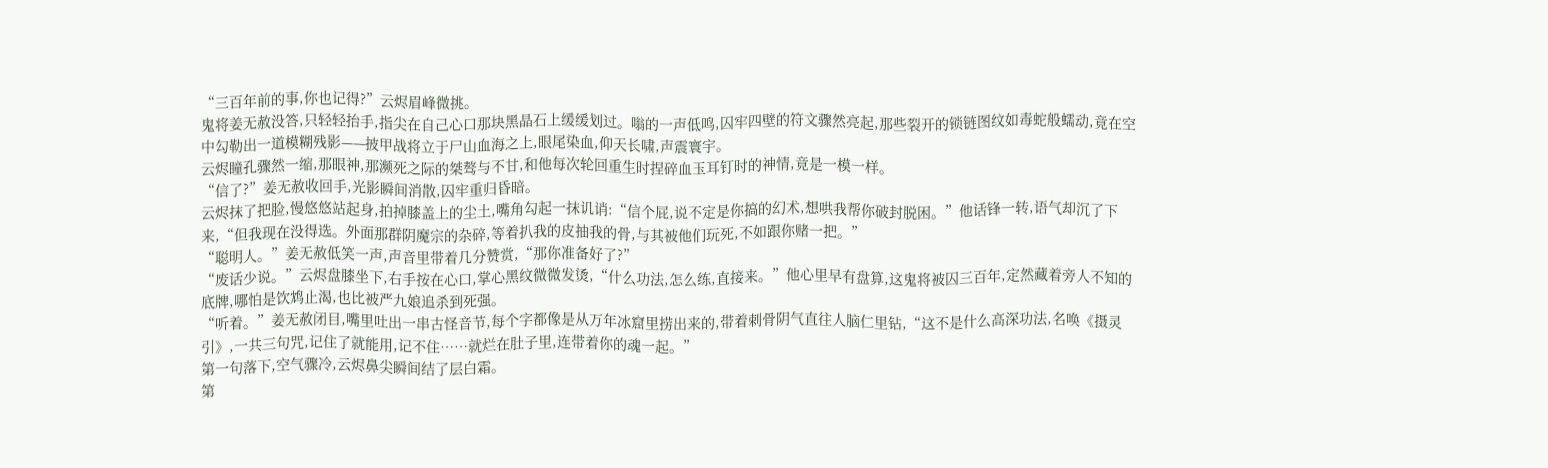“三百年前的事,你也记得?”云烬眉峰微挑。
鬼将姜无赦没答,只轻轻抬手,指尖在自己心口那块黑晶石上缓缓划过。嗡的一声低鸣,囚牢四壁的符文骤然亮起,那些裂开的锁链图纹如毒蛇般蠕动,竟在空中勾勒出一道模糊残影——披甲战将立于尸山血海之上,眼尾染血,仰天长啸,声震寰宇。
云烬瞳孔骤然一缩,那眼神,那濒死之际的桀骜与不甘,和他每次轮回重生时捏碎血玉耳钉时的神情,竟是一模一样。
“信了?”姜无赦收回手,光影瞬间消散,囚牢重归昏暗。
云烬抹了把脸,慢悠悠站起身,拍掉膝盖上的尘土,嘴角勾起一抹讥诮:“信个屁,说不定是你搞的幻术,想哄我帮你破封脱困。”他话锋一转,语气却沉了下来,“但我现在没得选。外面那群阴魔宗的杂碎,等着扒我的皮抽我的骨,与其被他们玩死,不如跟你赌一把。”
“聪明人。”姜无赦低笑一声,声音里带着几分赞赏,“那你准备好了?”
“废话少说。”云烬盘膝坐下,右手按在心口,掌心黑纹微微发烫,“什么功法,怎么练,直接来。”他心里早有盘算,这鬼将被囚三百年,定然藏着旁人不知的底牌,哪怕是饮鸩止渴,也比被严九娘追杀到死强。
“听着。”姜无赦闭目,嘴里吐出一串古怪音节,每个字都像是从万年冰窟里捞出来的,带着刺骨阴气直往人脑仁里钻,“这不是什么高深功法,名唤《摄灵引》,一共三句咒,记住了就能用,记不住……就烂在肚子里,连带着你的魂一起。”
第一句落下,空气骤冷,云烬鼻尖瞬间结了层白霜。
第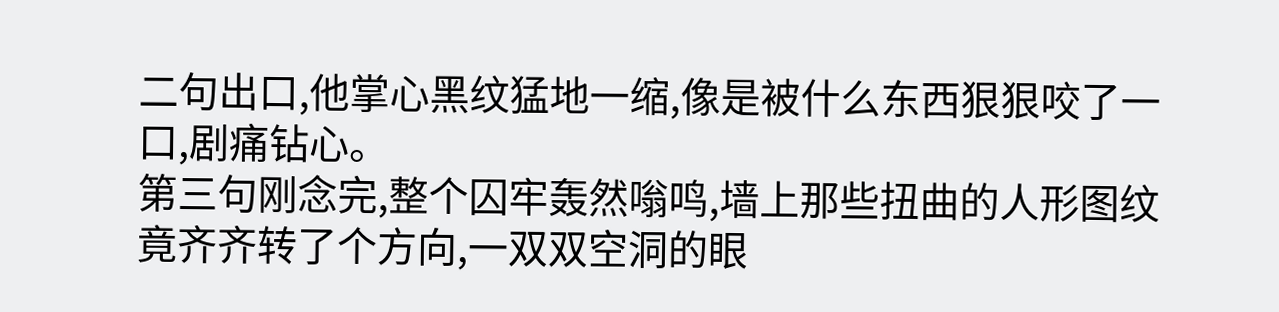二句出口,他掌心黑纹猛地一缩,像是被什么东西狠狠咬了一口,剧痛钻心。
第三句刚念完,整个囚牢轰然嗡鸣,墙上那些扭曲的人形图纹竟齐齐转了个方向,一双双空洞的眼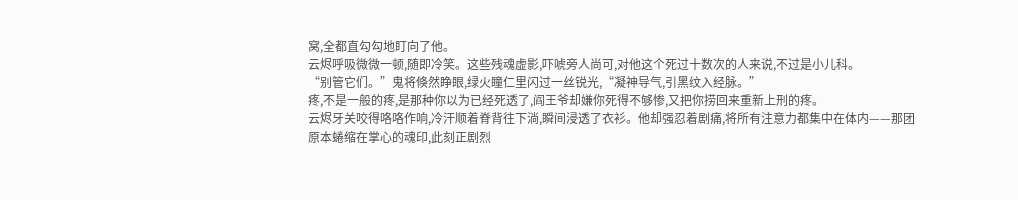窝,全都直勾勾地盯向了他。
云烬呼吸微微一顿,随即冷笑。这些残魂虚影,吓唬旁人尚可,对他这个死过十数次的人来说,不过是小儿科。
“别管它们。”鬼将倏然睁眼,绿火瞳仁里闪过一丝锐光,“凝神导气,引黑纹入经脉。”
疼,不是一般的疼,是那种你以为已经死透了,阎王爷却嫌你死得不够惨,又把你捞回来重新上刑的疼。
云烬牙关咬得咯咯作响,冷汗顺着脊背往下淌,瞬间浸透了衣衫。他却强忍着剧痛,将所有注意力都集中在体内——那团原本蜷缩在掌心的魂印,此刻正剧烈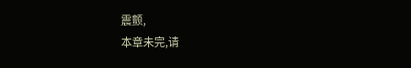震颤,
本章未完,请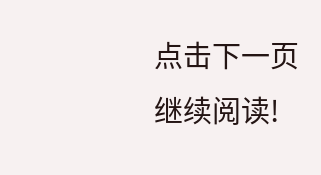点击下一页继续阅读!